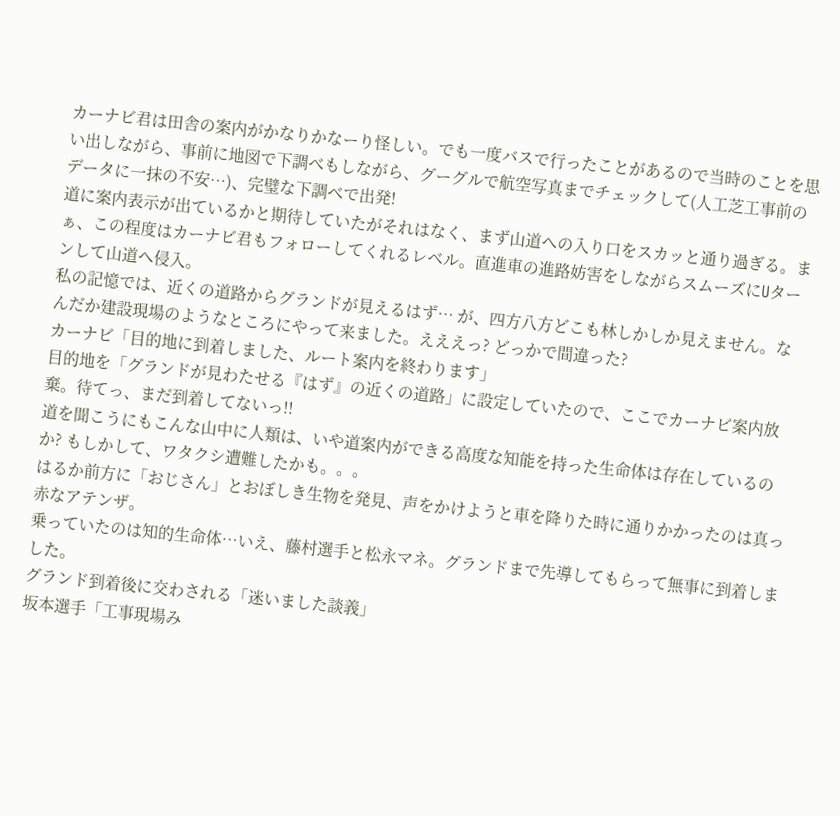カーナビ君は田舎の案内がかなりかなーり怪しい。でも一度バスで行ったことがあるので当時のことを思い出しながら、事前に地図で下調べもしながら、グーグルで航空写真までチェックして(人工芝工事前のデータに一抹の不安…)、完璧な下調べで出発!
道に案内表示が出ているかと期待していたがそれはなく、まず山道への入り口をスカッと通り過ぎる。まぁ、この程度はカーナビ君もフォローしてくれるレベル。直進車の進路妨害をしながらスムーズにUターンして山道へ侵入。
私の記憶では、近くの道路からグランドが見えるはず… が、四方八方どこも林しかしか見えません。なんだか建設現場のようなところにやって来ました。えええっ? どっかで間違った?
カーナビ「目的地に到着しました、ルート案内を終わります」
目的地を「グランドが見わたせる『はず』の近くの道路」に設定していたので、ここでカーナビ案内放棄。待てっ、まだ到着してないっ!!
道を聞こうにもこんな山中に人類は、いや道案内ができる高度な知能を持った生命体は存在しているのか? もしかして、ワタクシ遭難したかも。。。
はるか前方に「おじさん」とおぼしき生物を発見、声をかけようと車を降りた時に通りかかったのは真っ赤なアテンザ。
乗っていたのは知的生命体…いえ、藤村選手と松永マネ。グランドまで先導してもらって無事に到着しました。
グランド到着後に交わされる「迷いました談義」
坂本選手「工事現場み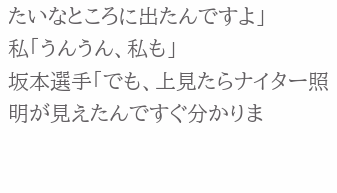たいなところに出たんですよ」
私「うんうん、私も」
坂本選手「でも、上見たらナイター照明が見えたんですぐ分かりま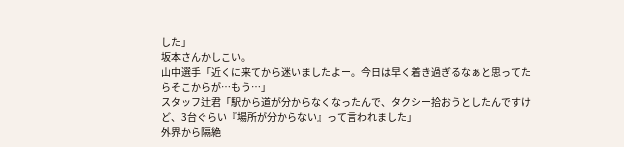した」
坂本さんかしこい。
山中選手「近くに来てから迷いましたよー。今日は早く着き過ぎるなぁと思ってたらそこからが…もう…」
スタッフ辻君「駅から道が分からなくなったんで、タクシー拾おうとしたんですけど、3台ぐらい『場所が分からない』って言われました」
外界から隔絶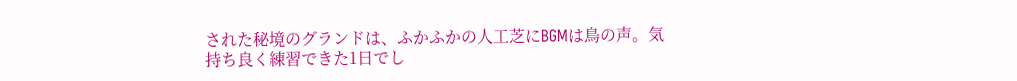された秘境のグランドは、ふかふかの人工芝にBGMは鳥の声。気持ち良く練習できた1日でし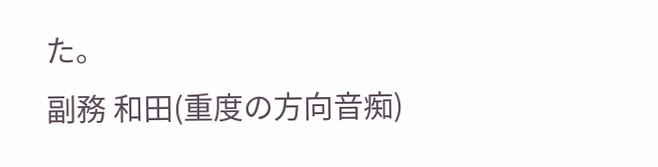た。
副務 和田(重度の方向音痴)